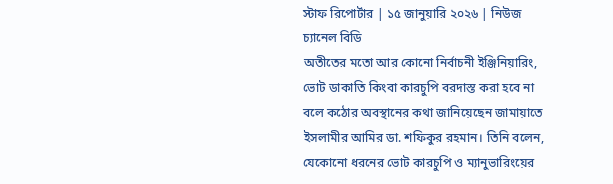স্টাফ রিপোর্টার | ১৫ জানুয়ারি ২০২৬ | নিউজ চ্যানেল বিডি
অতীতের মতো আর কোনো নির্বাচনী ইঞ্জিনিয়ারিং, ভোট ডাকাতি কিংবা কারচুপি বরদাস্ত করা হবে না বলে কঠোর অবস্থানের কথা জানিয়েছেন জামায়াতে ইসলামীর আমির ডা. শফিকুর রহমান। তিনি বলেন, যেকোনো ধরনের ভোট কারচুপি ও ম্যানুভারিংয়ের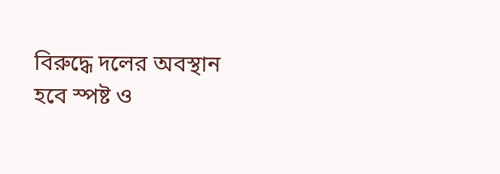বিরুদ্ধে দলের অবস্থান হবে স্পষ্ট ও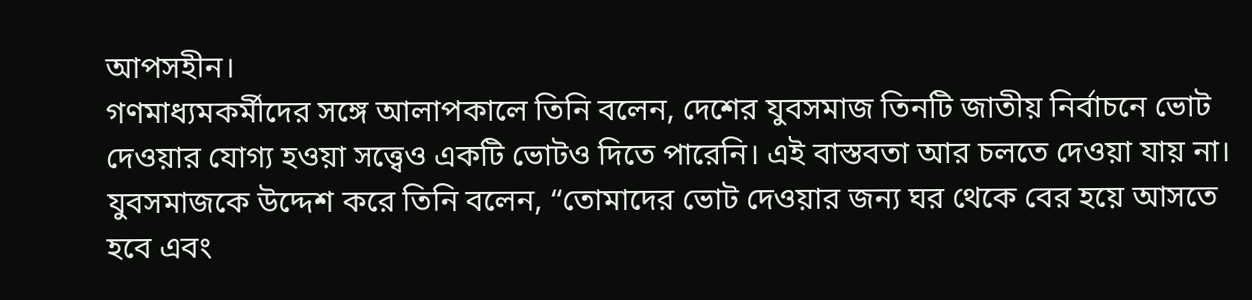আপসহীন।
গণমাধ্যমকর্মীদের সঙ্গে আলাপকালে তিনি বলেন, দেশের যুবসমাজ তিনটি জাতীয় নির্বাচনে ভোট দেওয়ার যোগ্য হওয়া সত্ত্বেও একটি ভোটও দিতে পারেনি। এই বাস্তবতা আর চলতে দেওয়া যায় না। যুবসমাজকে উদ্দেশ করে তিনি বলেন, “তোমাদের ভোট দেওয়ার জন্য ঘর থেকে বের হয়ে আসতে হবে এবং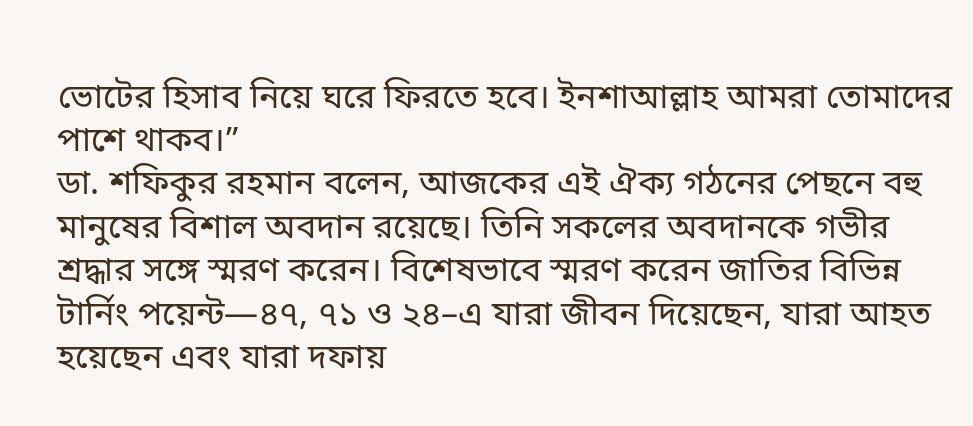ভোটের হিসাব নিয়ে ঘরে ফিরতে হবে। ইনশাআল্লাহ আমরা তোমাদের পাশে থাকব।”
ডা. শফিকুর রহমান বলেন, আজকের এই ঐক্য গঠনের পেছনে বহু মানুষের বিশাল অবদান রয়েছে। তিনি সকলের অবদানকে গভীর শ্রদ্ধার সঙ্গে স্মরণ করেন। বিশেষভাবে স্মরণ করেন জাতির বিভিন্ন টার্নিং পয়েন্ট—৪৭, ৭১ ও ২৪–এ যারা জীবন দিয়েছেন, যারা আহত হয়েছেন এবং যারা দফায়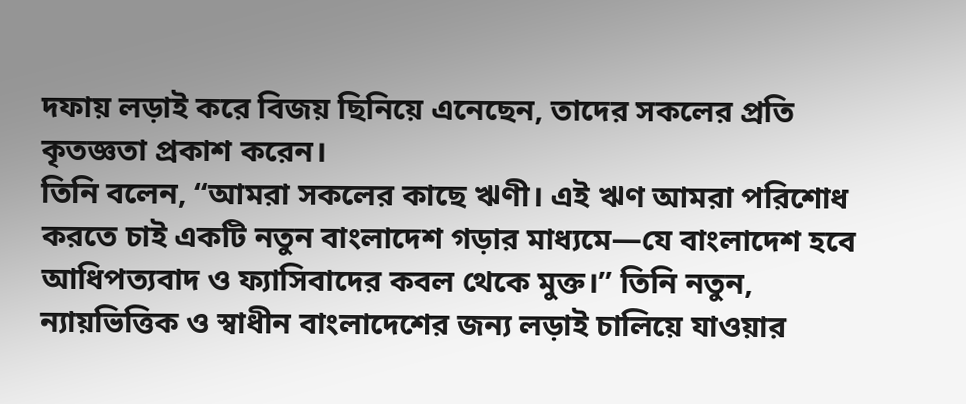দফায় লড়াই করে বিজয় ছিনিয়ে এনেছেন, তাদের সকলের প্রতি কৃতজ্ঞতা প্রকাশ করেন।
তিনি বলেন, “আমরা সকলের কাছে ঋণী। এই ঋণ আমরা পরিশোধ করতে চাই একটি নতুন বাংলাদেশ গড়ার মাধ্যমে—যে বাংলাদেশ হবে আধিপত্যবাদ ও ফ্যাসিবাদের কবল থেকে মুক্ত।” তিনি নতুন, ন্যায়ভিত্তিক ও স্বাধীন বাংলাদেশের জন্য লড়াই চালিয়ে যাওয়ার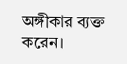অঙ্গীকার ব্যক্ত করেন।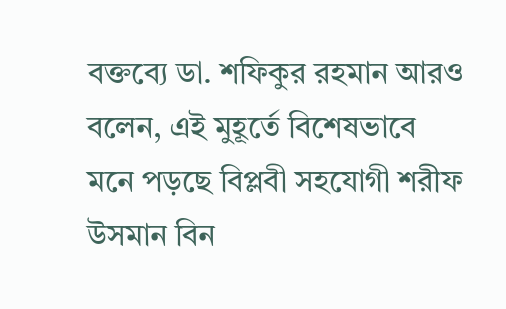বক্তব্যে ডা. শফিকুর রহমান আরও বলেন, এই মুহূর্তে বিশেষভাবে মনে পড়ছে বিপ্লবী সহযোগী শরীফ উসমান বিন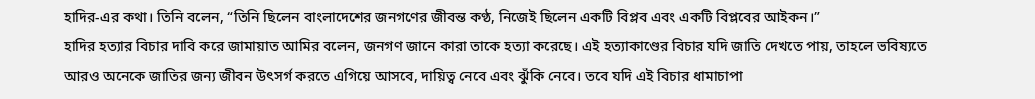হাদির-এর কথা। তিনি বলেন, “তিনি ছিলেন বাংলাদেশের জনগণের জীবন্ত কণ্ঠ, নিজেই ছিলেন একটি বিপ্লব এবং একটি বিপ্লবের আইকন।”
হাদির হত্যার বিচার দাবি করে জামায়াত আমির বলেন, জনগণ জানে কারা তাকে হত্যা করেছে। এই হত্যাকাণ্ডের বিচার যদি জাতি দেখতে পায়, তাহলে ভবিষ্যতে আরও অনেকে জাতির জন্য জীবন উৎসর্গ করতে এগিয়ে আসবে, দায়িত্ব নেবে এবং ঝুঁকি নেবে। তবে যদি এই বিচার ধামাচাপা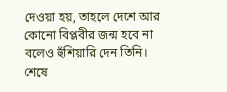দেওয়া হয়, তাহলে দেশে আর কোনো বিপ্লবীর জন্ম হবে না বলেও হুঁশিয়ারি দেন তিনি।
শেষে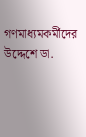গণমাধ্যমকর্মীদের উদ্দেশে ডা.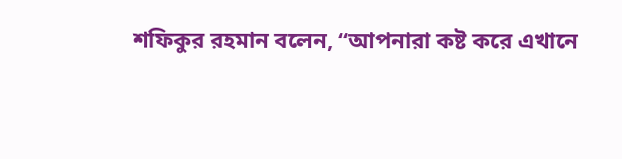শফিকুর রহমান বলেন, “আপনারা কষ্ট করে এখানে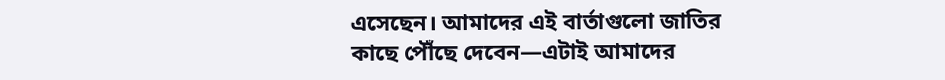এসেছেন। আমাদের এই বার্তাগুলো জাতির কাছে পৌঁছে দেবেন—এটাই আমাদের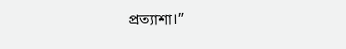প্রত্যাশা।”